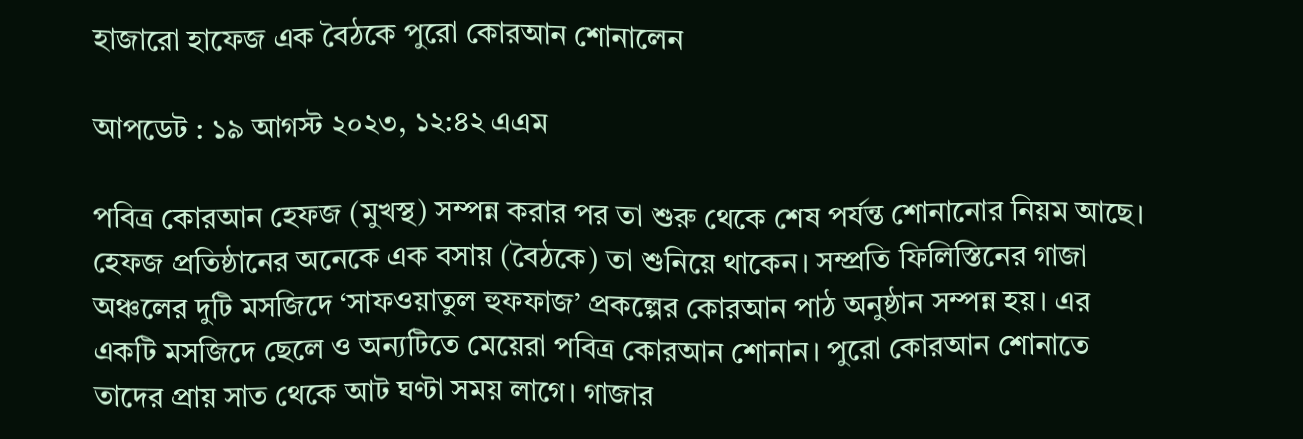হাজারো হাফেজ এক বৈঠকে পুরো কোরআন শোনালেন

আপডেট : ১৯ আগস্ট ২০২৩, ১২:৪২ এএম

পবিত্র কোরআন হেফজ (মুখস্থ) সম্পন্ন করার পর তা শুরু থেকে শেষ পর্যন্ত শোনানোর নিয়ম আছে। হেফজ প্রতিষ্ঠানের অনেকে এক বসায় (বৈঠকে) তা শুনিয়ে থাকেন। সম্প্রতি ফিলিস্তিনের গাজা অঞ্চলের দুটি মসজিদে ‘সাফওয়াতুল হুফফাজ’ প্রকল্পের কোরআন পাঠ অনুষ্ঠান সম্পন্ন হয়। এর একটি মসজিদে ছেলে ও অন্যটিতে মেয়েরা পবিত্র কোরআন শোনান। পুরো কোরআন শোনাতে তাদের প্রায় সাত থেকে আট ঘণ্টা সময় লাগে। গাজার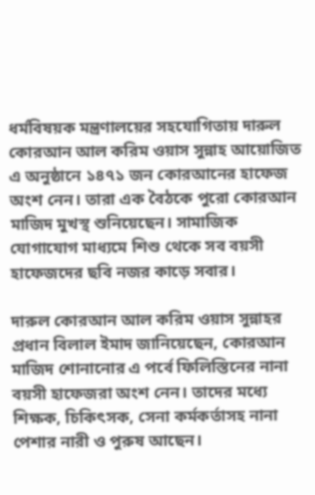ধর্মবিষয়ক মন্ত্রণালয়ের সহযোগিতায় দারুল কোরআন আল করিম ওয়াস সুন্নাহ আয়োজিত এ অনুষ্ঠানে ১৪৭১ জন কোরআনের হাফেজ অংশ নেন। তারা এক বৈঠকে পুরো কোরআন মাজিদ মুখস্থ শুনিয়েছেন। সামাজিক যোগাযোগ মাধ্যমে শিশু থেকে সব বয়সী হাফেজদের ছবি নজর কাড়ে সবার।

দারুল কোরআন আল করিম ওয়াস সুন্নাহর প্রধান বিলাল ইমাদ জানিয়েছেন, কোরআন মাজিদ শোনানোর এ পর্বে ফিলিস্তিনের নানা বয়সী হাফেজরা অংশ নেন। তাদের মধ্যে শিক্ষক, চিকিৎসক, সেনা কর্মকর্তাসহ নানা পেশার নারী ও পুরুষ আছেন।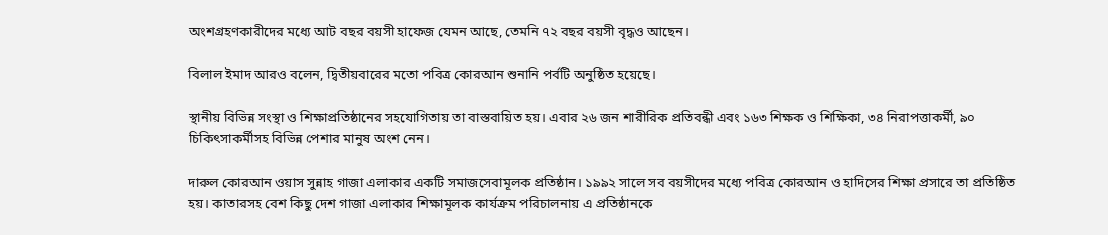অংশগ্রহণকারীদের মধ্যে আট বছর বয়সী হাফেজ যেমন আছে, তেমনি ৭২ বছর বয়সী বৃদ্ধও আছেন।

বিলাল ইমাদ আরও বলেন, দ্বিতীয়বারের মতো পবিত্র কোরআন শুনানি পর্বটি অনুষ্ঠিত হয়েছে।

স্থানীয় বিভিন্ন সংস্থা ও শিক্ষাপ্রতিষ্ঠানের সহযোগিতায় তা বাস্তবায়িত হয়। এবার ২৬ জন শারীরিক প্রতিবন্ধী এবং ১৬৩ শিক্ষক ও শিক্ষিকা, ৩৪ নিরাপত্তাকর্মী, ৯০ চিকিৎসাকর্মীসহ বিভিন্ন পেশার মানুষ অংশ নেন।

দারুল কোরআন ওয়াস সুন্নাহ গাজা এলাকার একটি সমাজসেবামূলক প্রতিষ্ঠান। ১৯৯২ সালে সব বয়সীদের মধ্যে পবিত্র কোরআন ও হাদিসের শিক্ষা প্রসারে তা প্রতিষ্ঠিত হয়। কাতারসহ বেশ কিছু দেশ গাজা এলাকার শিক্ষামূলক কার্যক্রম পরিচালনায় এ প্রতিষ্ঠানকে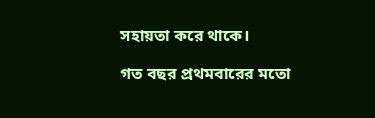সহায়তা করে থাকে।

গত বছর প্রথমবারের মতো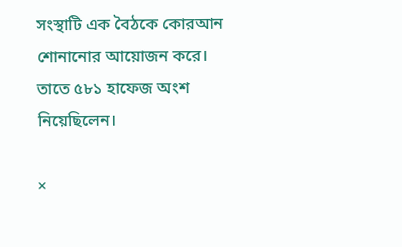সংস্থাটি এক বৈঠকে কোরআন শোনানোর আয়োজন করে। তাতে ৫৮১ হাফেজ অংশ নিয়েছিলেন।

×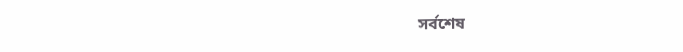সর্বশেষ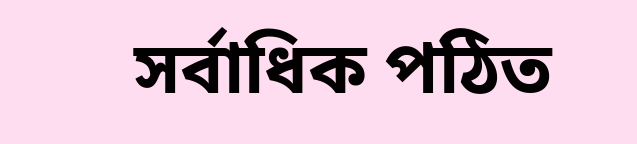সর্বাধিক পঠিত